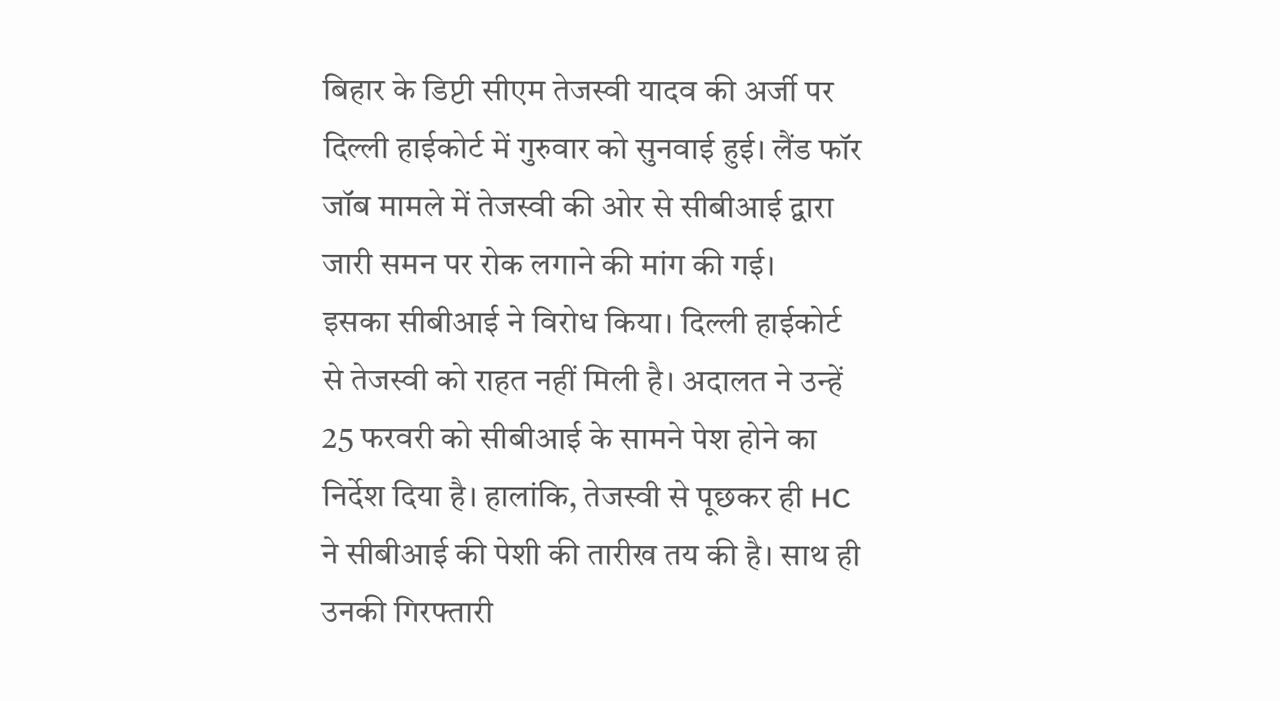बिहार के डिप्टी सीएम तेजस्वी यादव की अर्जी पर दिल्ली हाईकोर्ट में गुरुवार को सुनवाई हुई। लैंड फॉर जॉब मामले में तेजस्वी की ओर से सीबीआई द्वारा जारी समन पर रोक लगाने की मांग की गई।
इसका सीबीआई ने विरोध किया। दिल्ली हाईकोर्ट से तेजस्वी को राहत नहीं मिली है। अदालत ने उन्हें 25 फरवरी को सीबीआई के सामने पेश होने का निर्देश दिया है। हालांकि, तेजस्वी से पूछकर ही HC ने सीबीआई की पेशी की तारीख तय की है। साथ ही उनकी गिरफ्तारी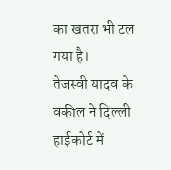का खतरा भी टल गया है।
तेजस्वी यादव के वकील ने दिल्ली हाईकोर्ट में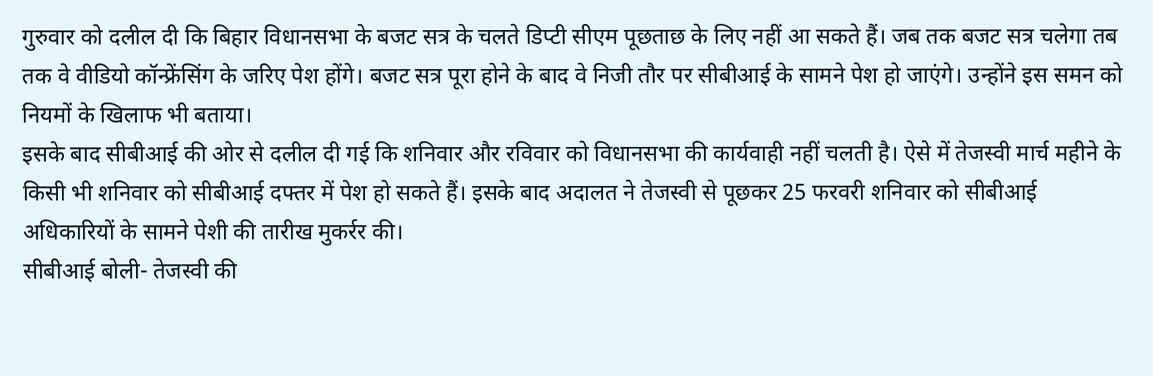गुरुवार को दलील दी कि बिहार विधानसभा के बजट सत्र के चलते डिप्टी सीएम पूछताछ के लिए नहीं आ सकते हैं। जब तक बजट सत्र चलेगा तब तक वे वीडियो कॉन्फ्रेंसिंग के जरिए पेश होंगे। बजट सत्र पूरा होने के बाद वे निजी तौर पर सीबीआई के सामने पेश हो जाएंगे। उन्होंने इस समन को नियमों के खिलाफ भी बताया।
इसके बाद सीबीआई की ओर से दलील दी गई कि शनिवार और रविवार को विधानसभा की कार्यवाही नहीं चलती है। ऐसे में तेजस्वी मार्च महीने के किसी भी शनिवार को सीबीआई दफ्तर में पेश हो सकते हैं। इसके बाद अदालत ने तेजस्वी से पूछकर 25 फरवरी शनिवार को सीबीआई अधिकारियों के सामने पेशी की तारीख मुकर्रर की।
सीबीआई बोली- तेजस्वी की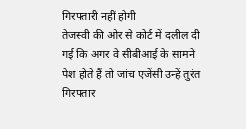गिरफ्तारी नहीं होगी
तेजस्वी की ओर से कोर्ट में दलील दी गई कि अगर वे सीबीआई के सामने पेश होते हैं तो जांच एजेंसी उन्हें तुरंत गिरफ्तार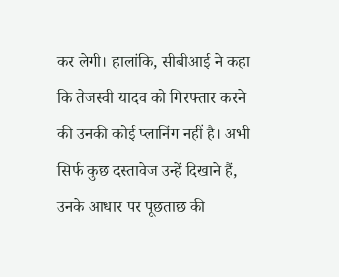कर लेगी। हालांकि, सीबीआई ने कहा कि तेजस्वी यादव को गिरफ्तार करने की उनकी कोई प्लानिंग नहीं है। अभी सिर्फ कुछ दस्तावेज उन्हें दिखाने हैं, उनके आधार पर पूछताछ की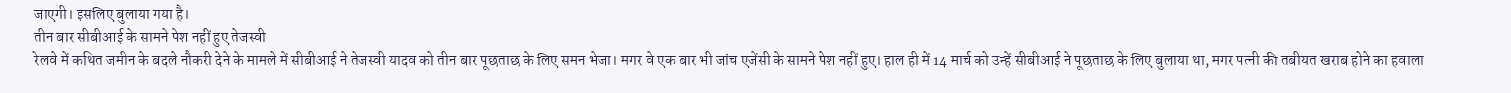जाएगी। इसलिए बुलाया गया है।
तीन बार सीबीआई के सामने पेश नहीं हुए तेजस्वी
रेलवे में कथित जमीन के बदले नौकरी देने के मामले में सीबीआई ने तेजस्वी यादव को तीन बार पूछताछ के लिए समन भेजा। मगर वे एक बार भी जांच एजेंसी के सामने पेश नहीं हुए। हाल ही में 14 मार्च को उन्हें सीबीआई ने पूछताछ के लिए बुलाया था, मगर पत्नी की तबीयत खराब होने का हवाला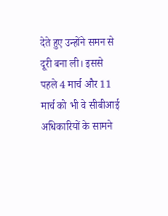देते हुए उन्होंने समन से दूरी बना ली। इससे पहले 4 मार्च और 11 मार्च को भी वे सीबीआई अधिकारियों के सामने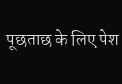पूछताछ के लिए पेश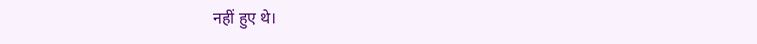नहीं हुए थे।